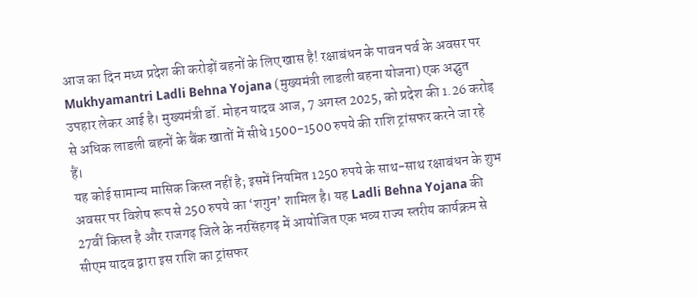आज का दिन मध्य प्रदेश की करोड़ों बहनों के लिए खास है! रक्षाबंधन के पावन पर्व के अवसर पर Mukhyamantri Ladli Behna Yojana (मुख्यमंत्री लाडली बहना योजना) एक अद्भुत उपहार लेकर आई है। मुख्यमंत्री डॉ. मोहन यादव आज, 7 अगस्त 2025, को प्रदेश की 1.26 करोड़ से अधिक लाडली बहनों के बैंक खातों में सीधे 1500-1500 रुपये की राशि ट्रांसफर करने जा रहे हैं।
यह कोई सामान्य मासिक किस्त नहीं है; इसमें नियमित 1250 रुपये के साथ-साथ रक्षाबंधन के शुभ अवसर पर विशेष रूप से 250 रुपये का ‘शगुन’ शामिल है। यह Ladli Behna Yojana की 27वीं किस्त है और राजगढ़ जिले के नरसिंहगढ़ में आयोजित एक भव्य राज्य स्तरीय कार्यक्रम से सीएम यादव द्वारा इस राशि का ट्रांसफर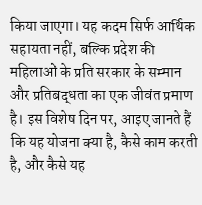किया जाएगा। यह कदम सिर्फ आर्थिक सहायता नहीं, बल्कि प्रदेश की महिलाओं के प्रति सरकार के सम्मान और प्रतिबद्धता का एक जीवंत प्रमाण है। इस विशेष दिन पर, आइए जानते हैं कि यह योजना क्या है, कैसे काम करती है, और कैसे यह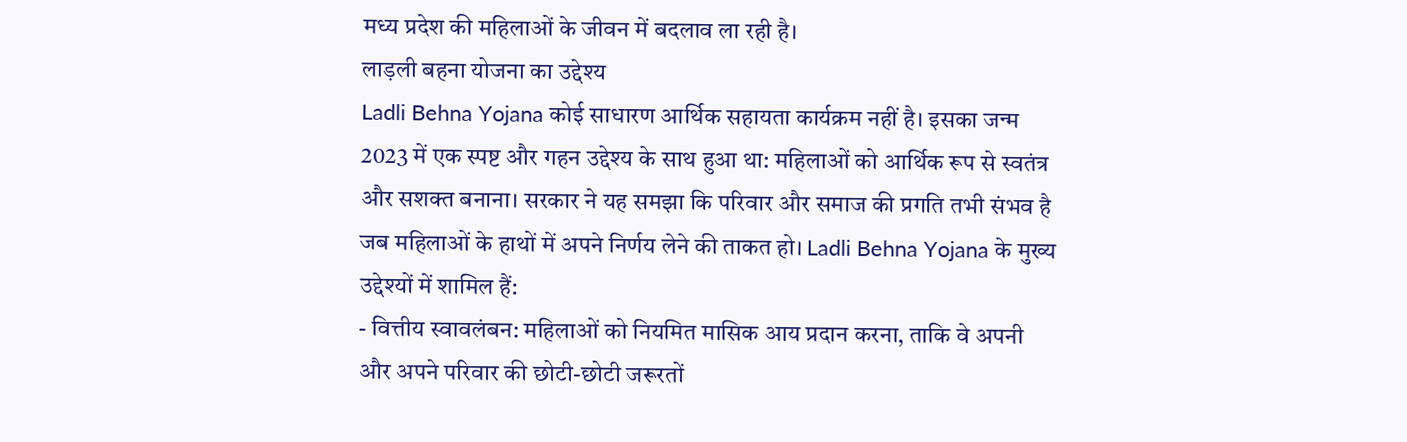मध्य प्रदेश की महिलाओं के जीवन में बदलाव ला रही है।
लाड़ली बहना योजना का उद्देश्य
Ladli Behna Yojana कोई साधारण आर्थिक सहायता कार्यक्रम नहीं है। इसका जन्म 2023 में एक स्पष्ट और गहन उद्देश्य के साथ हुआ था: महिलाओं को आर्थिक रूप से स्वतंत्र और सशक्त बनाना। सरकार ने यह समझा कि परिवार और समाज की प्रगति तभी संभव है जब महिलाओं के हाथों में अपने निर्णय लेने की ताकत हो। Ladli Behna Yojana के मुख्य उद्देश्यों में शामिल हैं:
- वित्तीय स्वावलंबन: महिलाओं को नियमित मासिक आय प्रदान करना, ताकि वे अपनी और अपने परिवार की छोटी-छोटी जरूरतों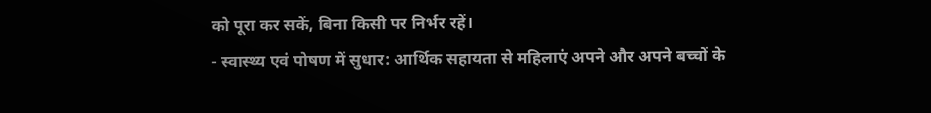को पूरा कर सकें, बिना किसी पर निर्भर रहें।
- स्वास्थ्य एवं पोषण में सुधार: आर्थिक सहायता से महिलाएं अपने और अपने बच्चों के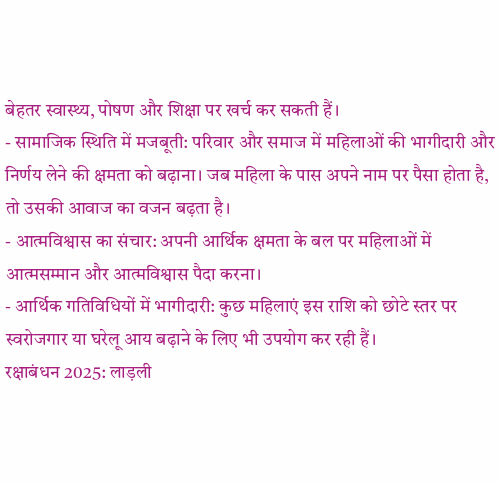बेहतर स्वास्थ्य, पोषण और शिक्षा पर खर्च कर सकती हैं।
- सामाजिक स्थिति में मजबूती: परिवार और समाज में महिलाओं की भागीदारी और निर्णय लेने की क्षमता को बढ़ाना। जब महिला के पास अपने नाम पर पैसा होता है, तो उसकी आवाज का वजन बढ़ता है।
- आत्मविश्वास का संचार: अपनी आर्थिक क्षमता के बल पर महिलाओं में आत्मसम्मान और आत्मविश्वास पैदा करना।
- आर्थिक गतिविधियों में भागीदारी: कुछ महिलाएं इस राशि को छोटे स्तर पर स्वरोजगार या घरेलू आय बढ़ाने के लिए भी उपयोग कर रही हैं।
रक्षाबंधन 2025: लाड़ली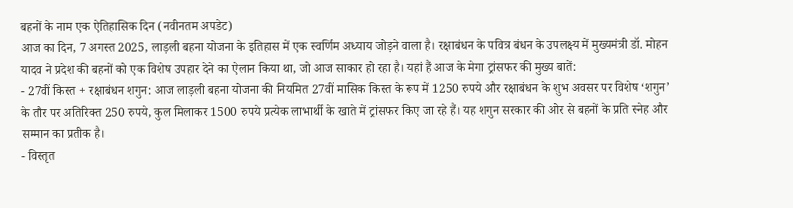बहनों के नाम एक ऐतिहासिक दिन (नवीनतम अपडेट)
आज का दिन, 7 अगस्त 2025, लाड़ली बहना योजना के इतिहास में एक स्वर्णिम अध्याय जोड़ने वाला है। रक्षाबंधन के पवित्र बंधन के उपलक्ष्य में मुख्यमंत्री डॉ. मोहन यादव ने प्रदेश की बहनों को एक विशेष उपहार देने का ऐलान किया था, जो आज साकार हो रहा है। यहां हैं आज के मेगा ट्रांसफर की मुख्य बातें:
- 27वीं किस्त + रक्षाबंधन शगुन: आज लाड़ली बहना योजना की नियमित 27वीं मासिक किस्त के रूप में 1250 रुपये और रक्षाबंधन के शुभ अवसर पर विशेष ‘शगुन’ के तौर पर अतिरिक्त 250 रुपये, कुल मिलाकर 1500 रुपये प्रत्येक लाभार्थी के खाते में ट्रांसफर किए जा रहे हैं। यह शगुन सरकार की ओर से बहनों के प्रति स्नेह और सम्मान का प्रतीक है।
- विस्तृत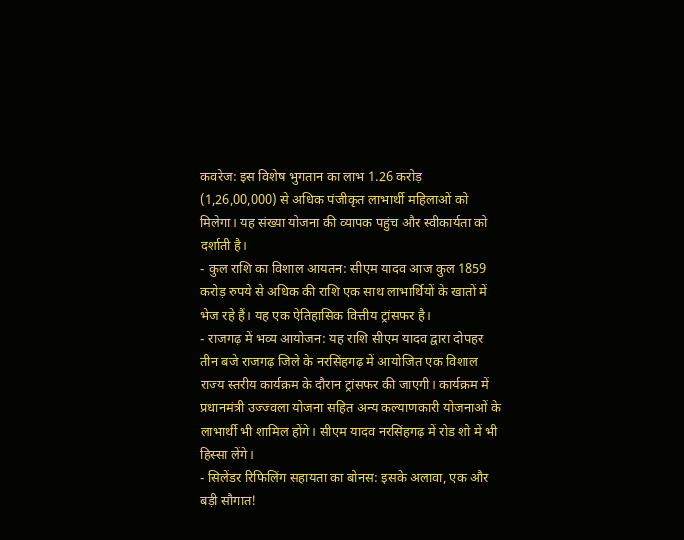कवरेज: इस विशेष भुगतान का लाभ 1.26 करोड़ (1,26,00,000) से अधिक पंजीकृत लाभार्थी महिलाओं को मिलेगा। यह संख्या योजना की व्यापक पहुंच और स्वीकार्यता को दर्शाती है।
- कुल राशि का विशाल आयतन: सीएम यादव आज कुल 1859 करोड़ रुपये से अधिक की राशि एक साथ लाभार्थियों के खातों में भेज रहे हैं। यह एक ऐतिहासिक वित्तीय ट्रांसफर है।
- राजगढ़ में भव्य आयोजन: यह राशि सीएम यादव द्वारा दोपहर तीन बजे राजगढ़ जिले के नरसिंहगढ़ में आयोजित एक विशाल राज्य स्तरीय कार्यक्रम के दौरान ट्रांसफर की जाएगी। कार्यक्रम में प्रधानमंत्री उज्ज्वला योजना सहित अन्य कल्याणकारी योजनाओं के लाभार्थी भी शामिल होंगे। सीएम यादव नरसिंहगढ़ में रोड शो में भी हिस्सा लेंगे।
- सिलेंडर रिफिलिंग सहायता का बोनस: इसके अलावा, एक और बड़ी सौगात!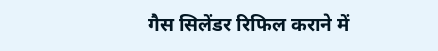गैस सिलेंडर रिफिल कराने में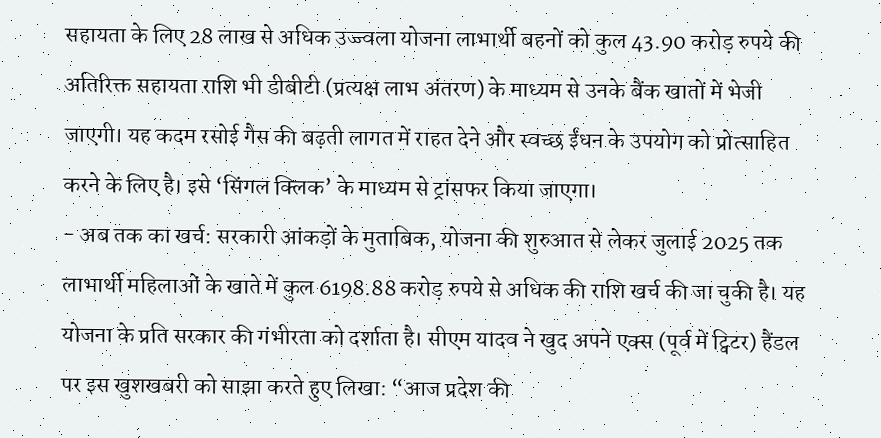सहायता के लिए 28 लाख से अधिक उज्ज्वला योजना लाभार्थी बहनों को कुल 43.90 करोड़ रुपये की अतिरिक्त सहायता राशि भी डीबीटी (प्रत्यक्ष लाभ अंतरण) के माध्यम से उनके बैंक खातों में भेजी जाएगी। यह कदम रसोई गैस की बढ़ती लागत में राहत देने और स्वच्छ ईंधन के उपयोग को प्रोत्साहित करने के लिए है। इसे ‘सिंगल क्लिक’ के माध्यम से ट्रांसफर किया जाएगा।
- अब तक का खर्च: सरकारी आंकड़ों के मुताबिक, योजना की शुरुआत से लेकर जुलाई 2025 तक लाभार्थी महिलाओं के खाते में कुल 6198.88 करोड़ रुपये से अधिक की राशि खर्च की जा चुकी है। यह योजना के प्रति सरकार की गंभीरता को दर्शाता है। सीएम यादव ने खुद अपने एक्स (पूर्व में ट्विटर) हैंडल पर इस खुशखबरी को साझा करते हुए लिखा: “आज प्रदेश की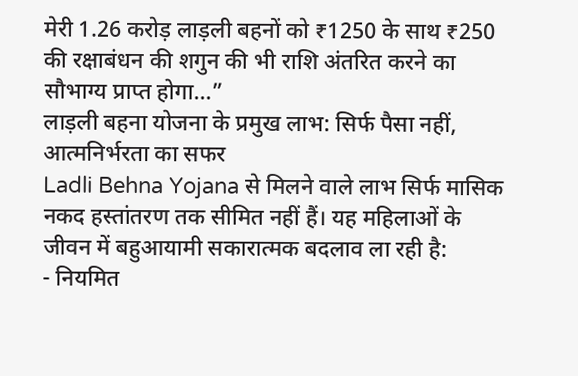मेरी 1.26 करोड़ लाड़ली बहनों को ₹1250 के साथ ₹250 की रक्षाबंधन की शगुन की भी राशि अंतरित करने का सौभाग्य प्राप्त होगा…”
लाड़ली बहना योजना के प्रमुख लाभ: सिर्फ पैसा नहीं, आत्मनिर्भरता का सफर
Ladli Behna Yojana से मिलने वाले लाभ सिर्फ मासिक नकद हस्तांतरण तक सीमित नहीं हैं। यह महिलाओं के जीवन में बहुआयामी सकारात्मक बदलाव ला रही है:
- नियमित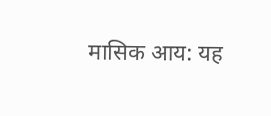मासिक आय: यह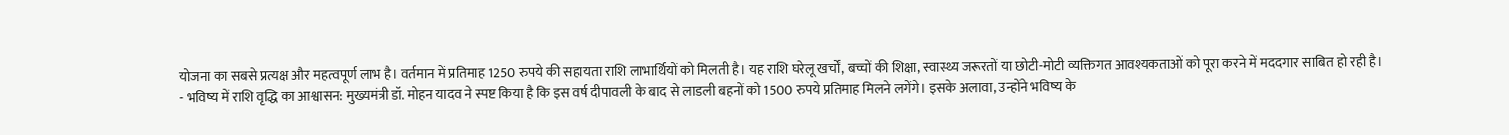योजना का सबसे प्रत्यक्ष और महत्वपूर्ण लाभ है। वर्तमान में प्रतिमाह 1250 रुपये की सहायता राशि लाभार्थियों को मिलती है। यह राशि घरेलू खर्चों, बच्चों की शिक्षा, स्वास्थ्य जरूरतों या छोटी-मोटी व्यक्तिगत आवश्यकताओं को पूरा करने में मददगार साबित हो रही है।
- भविष्य में राशि वृद्धि का आश्वासन: मुख्यमंत्री डॉ. मोहन यादव ने स्पष्ट किया है कि इस वर्ष दीपावली के बाद से लाडली बहनों को 1500 रुपये प्रतिमाह मिलने लगेंगे। इसके अलावा, उन्होंने भविष्य के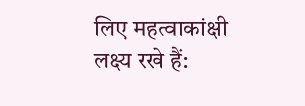लिए महत्वाकांक्षी लक्ष्य रखे हैं: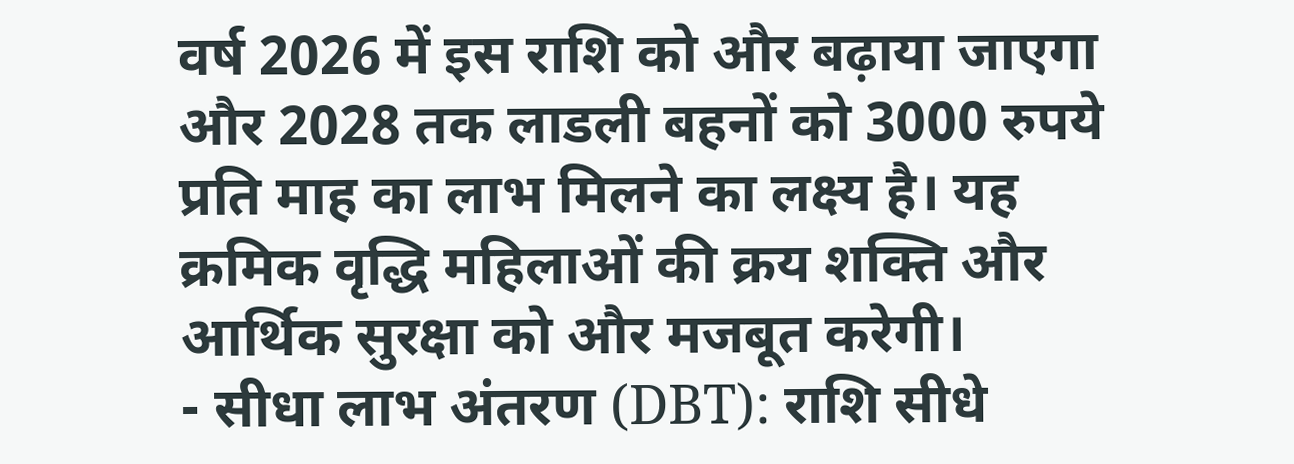वर्ष 2026 में इस राशि को और बढ़ाया जाएगा और 2028 तक लाडली बहनों को 3000 रुपये प्रति माह का लाभ मिलने का लक्ष्य है। यह क्रमिक वृद्धि महिलाओं की क्रय शक्ति और आर्थिक सुरक्षा को और मजबूत करेगी।
- सीधा लाभ अंतरण (DBT): राशि सीधे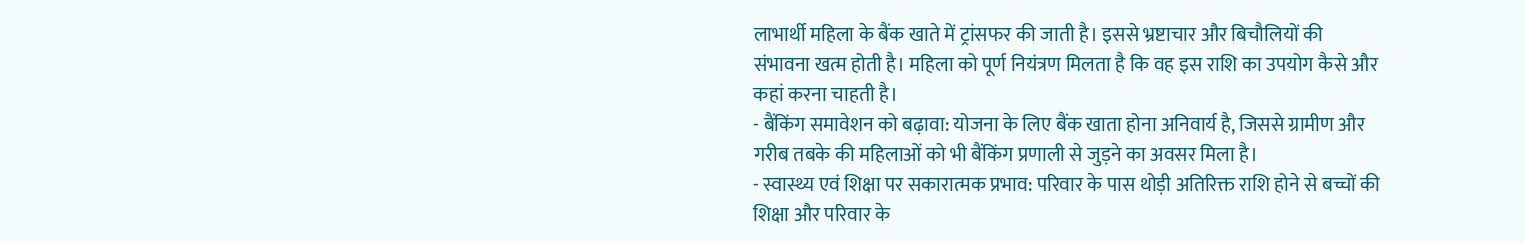लाभार्थी महिला के बैंक खाते में ट्रांसफर की जाती है। इससे भ्रष्टाचार और बिचौलियों की संभावना खत्म होती है। महिला को पूर्ण नियंत्रण मिलता है कि वह इस राशि का उपयोग कैसे और कहां करना चाहती है।
- बैंकिंग समावेशन को बढ़ावा: योजना के लिए बैंक खाता होना अनिवार्य है, जिससे ग्रामीण और गरीब तबके की महिलाओं को भी बैंकिंग प्रणाली से जुड़ने का अवसर मिला है।
- स्वास्थ्य एवं शिक्षा पर सकारात्मक प्रभाव: परिवार के पास थोड़ी अतिरिक्त राशि होने से बच्चों की शिक्षा और परिवार के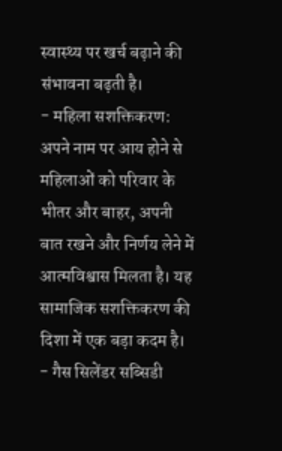स्वास्थ्य पर खर्च बढ़ाने की संभावना बढ़ती है।
- महिला सशक्तिकरण: अपने नाम पर आय होने से महिलाओं को परिवार के भीतर और बाहर, अपनी बात रखने और निर्णय लेने में आत्मविश्वास मिलता है। यह सामाजिक सशक्तिकरण की दिशा में एक बड़ा कदम है।
- गैस सिलेंडर सब्सिडी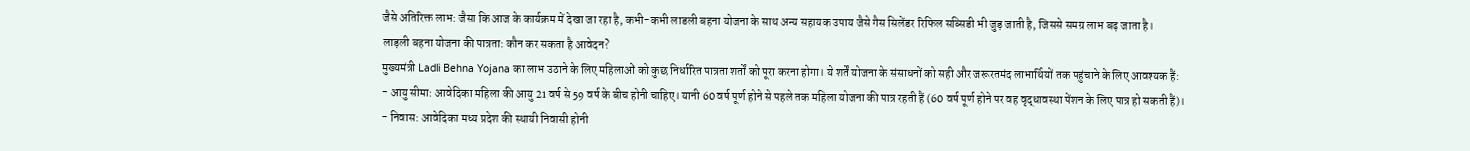जैसे अतिरिक्त लाभ: जैसा कि आज के कार्यक्रम में देखा जा रहा है, कभी-कभी लाडली बहना योजना के साथ अन्य सहायक उपाय जैसे गैस सिलेंडर रिफिल सब्सिडी भी जुड़ जाती है, जिससे समग्र लाभ बढ़ जाता है।
लाड़ली बहना योजना की पात्रता: कौन कर सकता है आवेदन?
मुख्यमंत्री Ladli Behna Yojana का लाभ उठाने के लिए महिलाओं को कुछ निर्धारित पात्रता शर्तों को पूरा करना होगा। ये शर्तें योजना के संसाधनों को सही और जरूरतमंद लाभार्थियों तक पहुंचाने के लिए आवश्यक हैं:
- आयु सीमा: आवेदिका महिला की आयु 21 वर्ष से 59 वर्ष के बीच होनी चाहिए। यानी 60 वर्ष पूर्ण होने से पहले तक महिला योजना की पात्र रहती हैं (60 वर्ष पूर्ण होने पर वह वृद्धावस्था पेंशन के लिए पात्र हो सकती हैं)।
- निवास: आवेदिका मध्य प्रदेश की स्थायी निवासी होनी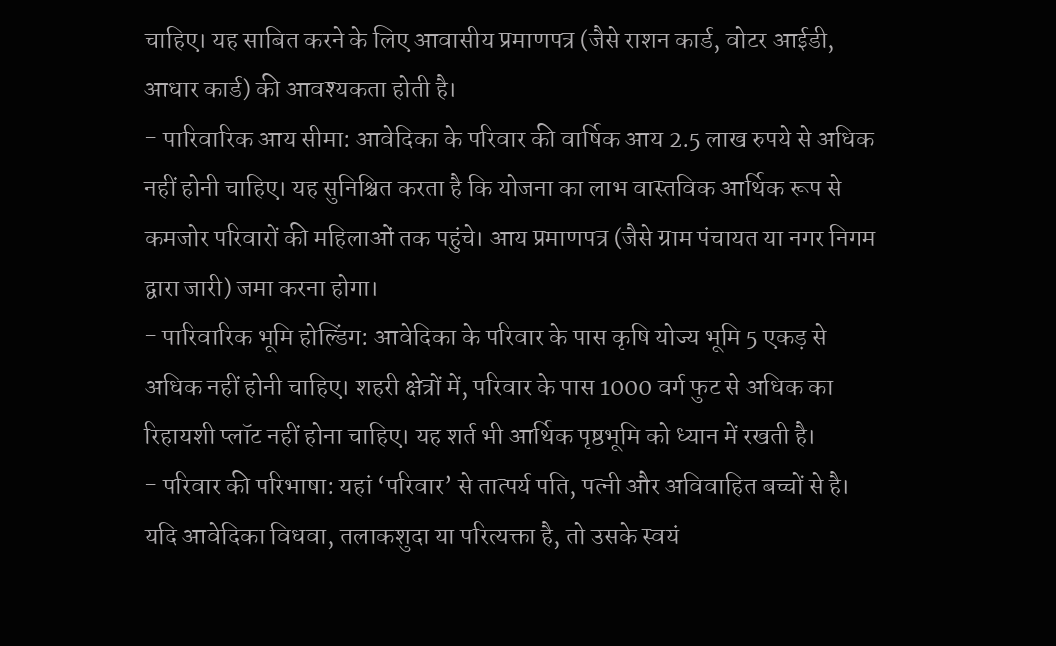चाहिए। यह साबित करने के लिए आवासीय प्रमाणपत्र (जैसे राशन कार्ड, वोटर आईडी, आधार कार्ड) की आवश्यकता होती है।
- पारिवारिक आय सीमा: आवेदिका के परिवार की वार्षिक आय 2.5 लाख रुपये से अधिक नहीं होनी चाहिए। यह सुनिश्चित करता है कि योजना का लाभ वास्तविक आर्थिक रूप से कमजोर परिवारों की महिलाओं तक पहुंचे। आय प्रमाणपत्र (जैसे ग्राम पंचायत या नगर निगम द्वारा जारी) जमा करना होगा।
- पारिवारिक भूमि होल्डिंग: आवेदिका के परिवार के पास कृषि योज्य भूमि 5 एकड़ से अधिक नहीं होनी चाहिए। शहरी क्षेत्रों में, परिवार के पास 1000 वर्ग फुट से अधिक का रिहायशी प्लॉट नहीं होना चाहिए। यह शर्त भी आर्थिक पृष्ठभूमि को ध्यान में रखती है।
- परिवार की परिभाषा: यहां ‘परिवार’ से तात्पर्य पति, पत्नी और अविवाहित बच्चों से है। यदि आवेदिका विधवा, तलाकशुदा या परित्यक्ता है, तो उसके स्वयं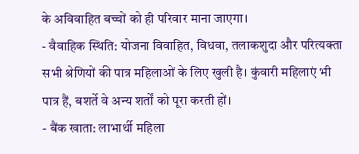के अविवाहित बच्चों को ही परिवार माना जाएगा।
- वैवाहिक स्थिति: योजना विवाहित, विधवा, तलाकशुदा और परित्यक्ता सभी श्रेणियों की पात्र महिलाओं के लिए खुली है। कुंवारी महिलाएं भी पात्र हैं, बशर्ते वे अन्य शर्तों को पूरा करती हों।
- बैंक खाता: लाभार्थी महिला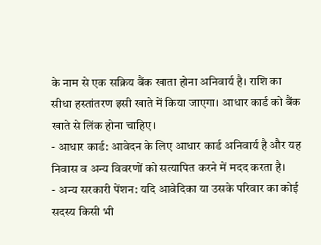के नाम से एक सक्रिय बैंक खाता होना अनिवार्य है। राशि का सीधा हस्तांतरण इसी खाते में किया जाएगा। आधार कार्ड को बैंक खाते से लिंक होना चाहिए।
- आधार कार्ड: आवेदन के लिए आधार कार्ड अनिवार्य है और यह निवास व अन्य विवरणों को सत्यापित करने में मदद करता है।
- अन्य सरकारी पेंशन: यदि आवेदिका या उसके परिवार का कोई सदस्य किसी भी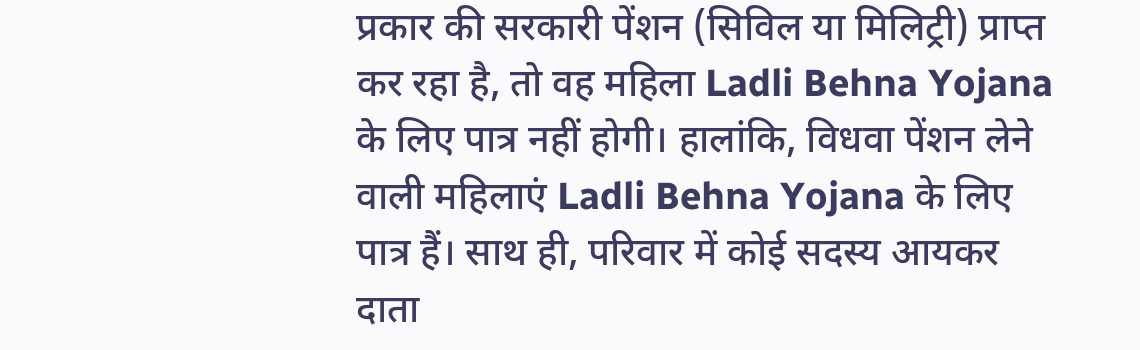प्रकार की सरकारी पेंशन (सिविल या मिलिट्री) प्राप्त कर रहा है, तो वह महिला Ladli Behna Yojana के लिए पात्र नहीं होगी। हालांकि, विधवा पेंशन लेने वाली महिलाएं Ladli Behna Yojana के लिए पात्र हैं। साथ ही, परिवार में कोई सदस्य आयकर दाता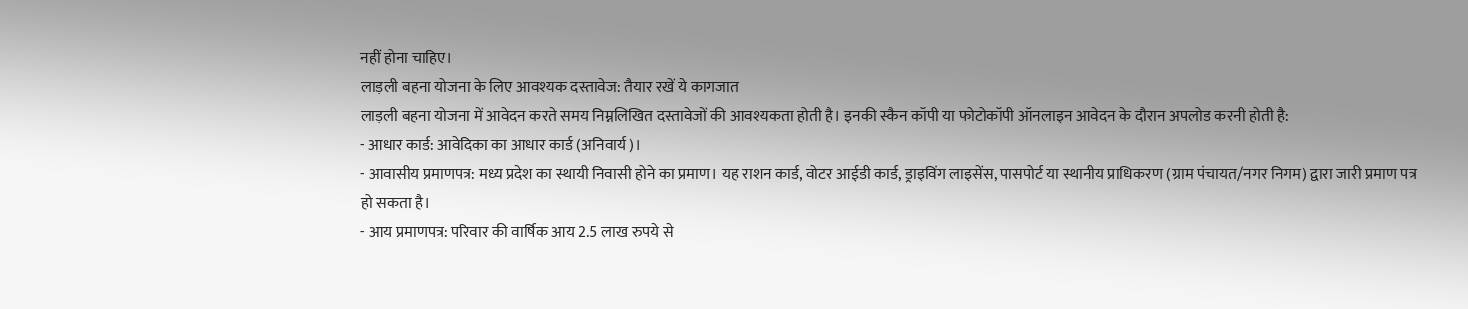नहीं होना चाहिए।
लाड़ली बहना योजना के लिए आवश्यक दस्तावेज: तैयार रखें ये कागजात
लाड़ली बहना योजना में आवेदन करते समय निम्नलिखित दस्तावेजों की आवश्यकता होती है। इनकी स्कैन कॉपी या फोटोकॉपी ऑनलाइन आवेदन के दौरान अपलोड करनी होती है:
- आधार कार्ड: आवेदिका का आधार कार्ड (अनिवार्य)।
- आवासीय प्रमाणपत्र: मध्य प्रदेश का स्थायी निवासी होने का प्रमाण। यह राशन कार्ड, वोटर आईडी कार्ड, ड्राइविंग लाइसेंस, पासपोर्ट या स्थानीय प्राधिकरण (ग्राम पंचायत/नगर निगम) द्वारा जारी प्रमाण पत्र हो सकता है।
- आय प्रमाणपत्र: परिवार की वार्षिक आय 2.5 लाख रुपये से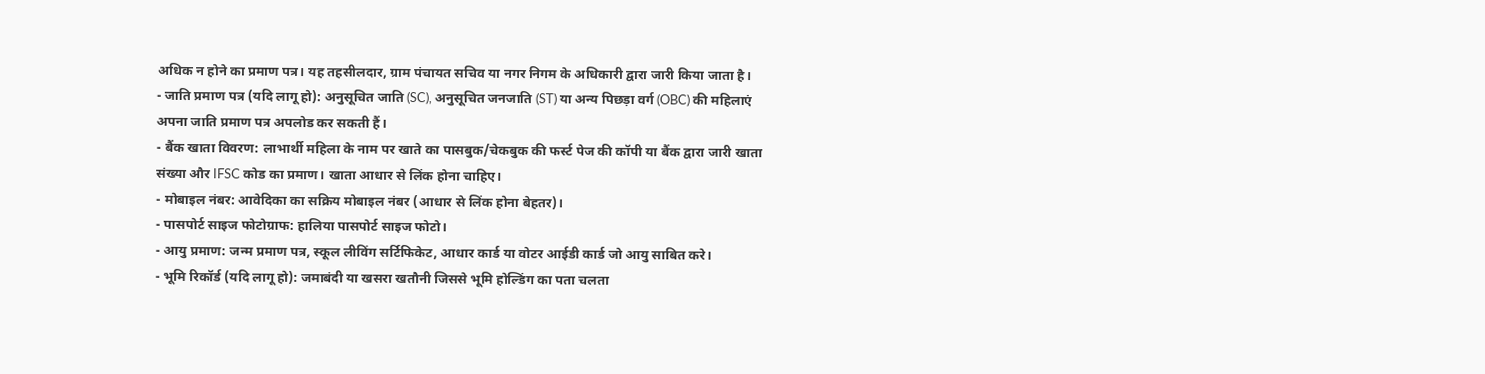अधिक न होने का प्रमाण पत्र। यह तहसीलदार, ग्राम पंचायत सचिव या नगर निगम के अधिकारी द्वारा जारी किया जाता है।
- जाति प्रमाण पत्र (यदि लागू हो): अनुसूचित जाति (SC), अनुसूचित जनजाति (ST) या अन्य पिछड़ा वर्ग (OBC) की महिलाएं अपना जाति प्रमाण पत्र अपलोड कर सकती हैं।
- बैंक खाता विवरण: लाभार्थी महिला के नाम पर खाते का पासबुक/चेकबुक की फर्स्ट पेज की कॉपी या बैंक द्वारा जारी खाता संख्या और IFSC कोड का प्रमाण। खाता आधार से लिंक होना चाहिए।
- मोबाइल नंबर: आवेदिका का सक्रिय मोबाइल नंबर (आधार से लिंक होना बेहतर)।
- पासपोर्ट साइज फोटोग्राफ: हालिया पासपोर्ट साइज फोटो।
- आयु प्रमाण: जन्म प्रमाण पत्र, स्कूल लीविंग सर्टिफिकेट, आधार कार्ड या वोटर आईडी कार्ड जो आयु साबित करे।
- भूमि रिकॉर्ड (यदि लागू हो): जमाबंदी या खसरा खतौनी जिससे भूमि होल्डिंग का पता चलता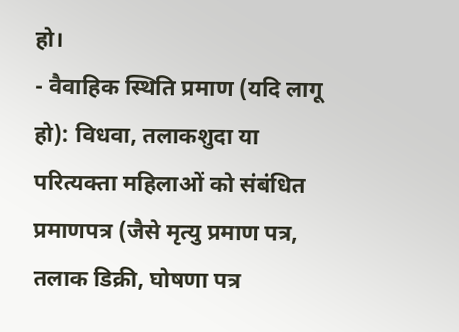हो।
- वैवाहिक स्थिति प्रमाण (यदि लागू हो): विधवा, तलाकशुदा या परित्यक्ता महिलाओं को संबंधित प्रमाणपत्र (जैसे मृत्यु प्रमाण पत्र, तलाक डिक्री, घोषणा पत्र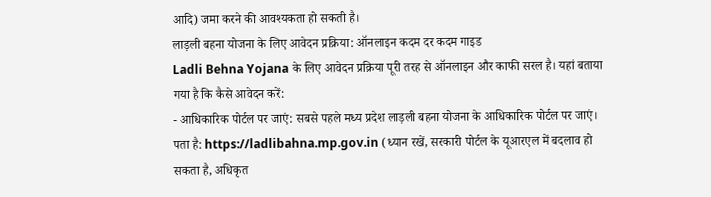आदि) जमा करने की आवश्यकता हो सकती है।
लाड़ली बहना योजना के लिए आवेदन प्रक्रिया: ऑनलाइन कदम दर कदम गाइड
Ladli Behna Yojana के लिए आवेदन प्रक्रिया पूरी तरह से ऑनलाइन और काफी सरल है। यहां बताया गया है कि कैसे आवेदन करें:
- आधिकारिक पोर्टल पर जाएं: सबसे पहले मध्य प्रदेश लाड़ली बहना योजना के आधिकारिक पोर्टल पर जाएं। पता है: https://ladlibahna.mp.gov.in (ध्यान रखें, सरकारी पोर्टल के यूआरएल में बदलाव हो सकता है, अधिकृत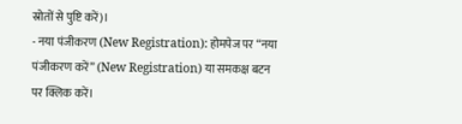स्रोतों से पुष्टि करें)।
- नया पंजीकरण (New Registration): होमपेज पर “नया पंजीकरण करें” (New Registration) या समकक्ष बटन पर क्लिक करें।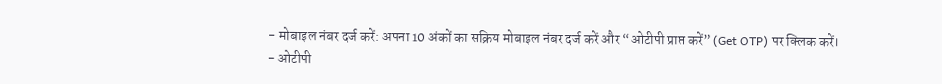- मोबाइल नंबर दर्ज करें: अपना 10 अंकों का सक्रिय मोबाइल नंबर दर्ज करें और “ओटीपी प्राप्त करें” (Get OTP) पर क्लिक करें।
- ओटीपी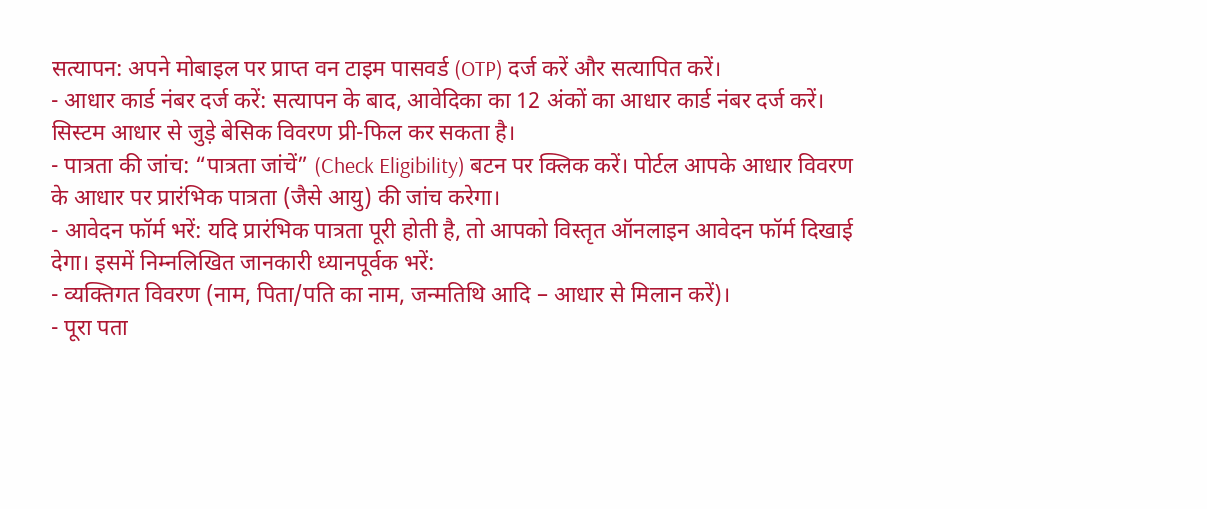सत्यापन: अपने मोबाइल पर प्राप्त वन टाइम पासवर्ड (OTP) दर्ज करें और सत्यापित करें।
- आधार कार्ड नंबर दर्ज करें: सत्यापन के बाद, आवेदिका का 12 अंकों का आधार कार्ड नंबर दर्ज करें। सिस्टम आधार से जुड़े बेसिक विवरण प्री-फिल कर सकता है।
- पात्रता की जांच: “पात्रता जांचें” (Check Eligibility) बटन पर क्लिक करें। पोर्टल आपके आधार विवरण के आधार पर प्रारंभिक पात्रता (जैसे आयु) की जांच करेगा।
- आवेदन फॉर्म भरें: यदि प्रारंभिक पात्रता पूरी होती है, तो आपको विस्तृत ऑनलाइन आवेदन फॉर्म दिखाई देगा। इसमें निम्नलिखित जानकारी ध्यानपूर्वक भरें:
- व्यक्तिगत विवरण (नाम, पिता/पति का नाम, जन्मतिथि आदि – आधार से मिलान करें)।
- पूरा पता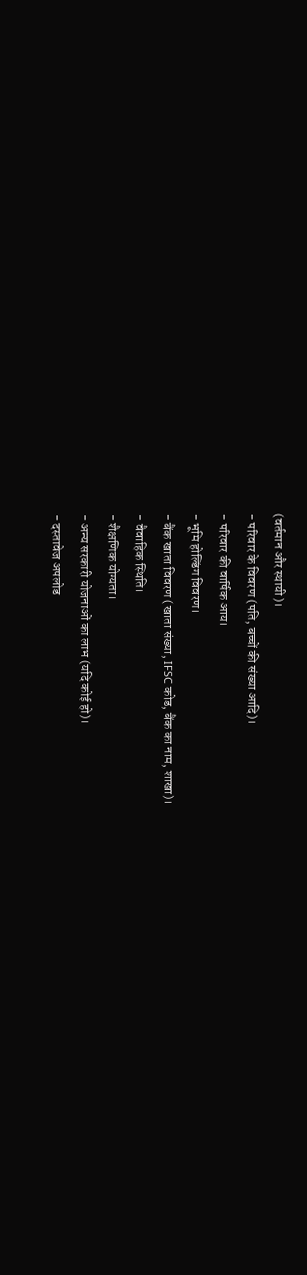(वर्तमान और स्थायी)।
- परिवार के विवरण (पति, बच्चों की संख्या आदि)।
- परिवार की वार्षिक आय।
- भूमि होल्डिंग विवरण।
- बैंक खाता विवरण (खाता संख्या, IFSC कोड, बैंक का नाम, शाखा)।
- वैवाहिक स्थिति।
- शैक्षणिक योग्यता।
- अन्य सरकारी योजनाओं का लाभ (यदि कोई हो)।
- दस्तावेज अपलोड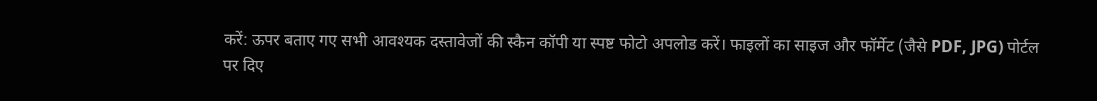करें: ऊपर बताए गए सभी आवश्यक दस्तावेजों की स्कैन कॉपी या स्पष्ट फोटो अपलोड करें। फाइलों का साइज और फॉर्मेट (जैसे PDF, JPG) पोर्टल पर दिए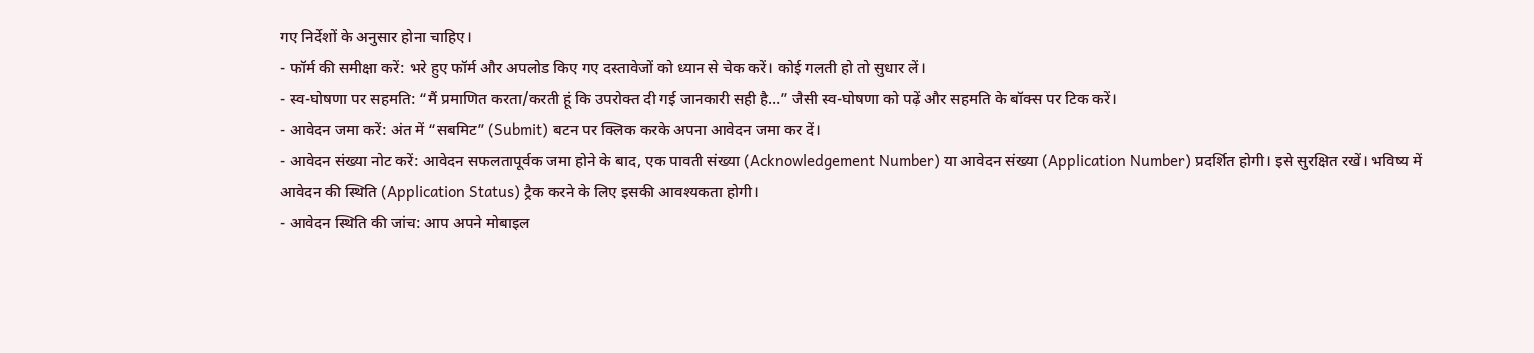गए निर्देशों के अनुसार होना चाहिए।
- फॉर्म की समीक्षा करें: भरे हुए फॉर्म और अपलोड किए गए दस्तावेजों को ध्यान से चेक करें। कोई गलती हो तो सुधार लें।
- स्व-घोषणा पर सहमति: “मैं प्रमाणित करता/करती हूं कि उपरोक्त दी गई जानकारी सही है…” जैसी स्व-घोषणा को पढ़ें और सहमति के बॉक्स पर टिक करें।
- आवेदन जमा करें: अंत में “सबमिट” (Submit) बटन पर क्लिक करके अपना आवेदन जमा कर दें।
- आवेदन संख्या नोट करें: आवेदन सफलतापूर्वक जमा होने के बाद, एक पावती संख्या (Acknowledgement Number) या आवेदन संख्या (Application Number) प्रदर्शित होगी। इसे सुरक्षित रखें। भविष्य में आवेदन की स्थिति (Application Status) ट्रैक करने के लिए इसकी आवश्यकता होगी।
- आवेदन स्थिति की जांच: आप अपने मोबाइल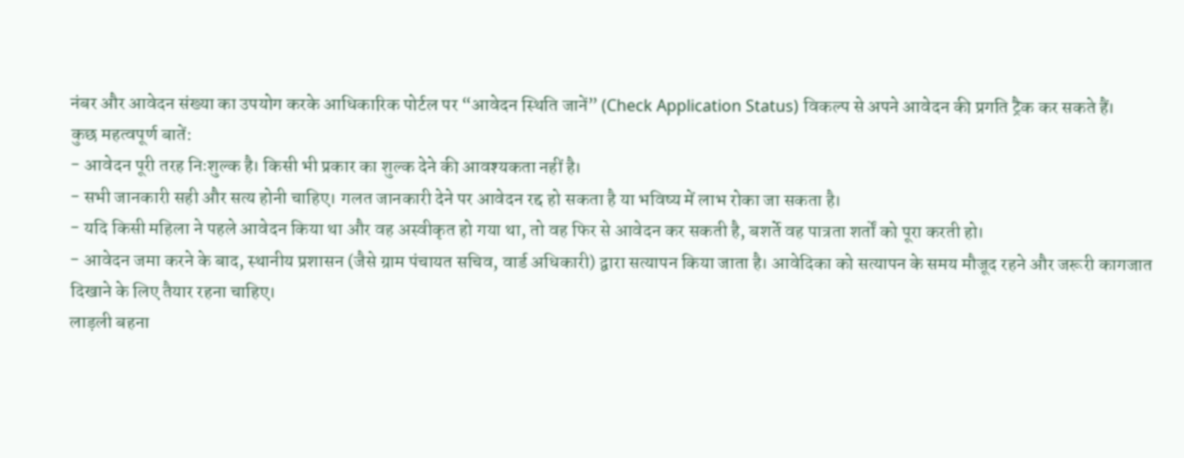नंबर और आवेदन संख्या का उपयोग करके आधिकारिक पोर्टल पर “आवेदन स्थिति जानें” (Check Application Status) विकल्प से अपने आवेदन की प्रगति ट्रैक कर सकते हैं।
कुछ महत्वपूर्ण बातें:
- आवेदन पूरी तरह निःशुल्क है। किसी भी प्रकार का शुल्क देने की आवश्यकता नहीं है।
- सभी जानकारी सही और सत्य होनी चाहिए। गलत जानकारी देने पर आवेदन रद्द हो सकता है या भविष्य में लाभ रोका जा सकता है।
- यदि किसी महिला ने पहले आवेदन किया था और वह अस्वीकृत हो गया था, तो वह फिर से आवेदन कर सकती है, बशर्ते वह पात्रता शर्तों को पूरा करती हो।
- आवेदन जमा करने के बाद, स्थानीय प्रशासन (जैसे ग्राम पंचायत सचिव, वार्ड अधिकारी) द्वारा सत्यापन किया जाता है। आवेदिका को सत्यापन के समय मौजूद रहने और जरूरी कागजात दिखाने के लिए तैयार रहना चाहिए।
लाड़ली बहना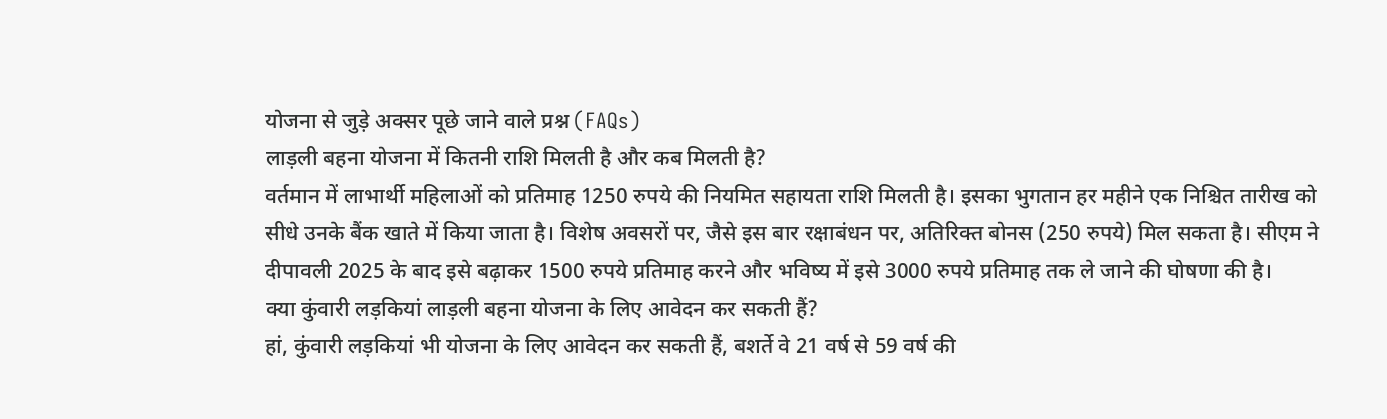योजना से जुड़े अक्सर पूछे जाने वाले प्रश्न (FAQs)
लाड़ली बहना योजना में कितनी राशि मिलती है और कब मिलती है?
वर्तमान में लाभार्थी महिलाओं को प्रतिमाह 1250 रुपये की नियमित सहायता राशि मिलती है। इसका भुगतान हर महीने एक निश्चित तारीख को सीधे उनके बैंक खाते में किया जाता है। विशेष अवसरों पर, जैसे इस बार रक्षाबंधन पर, अतिरिक्त बोनस (250 रुपये) मिल सकता है। सीएम ने दीपावली 2025 के बाद इसे बढ़ाकर 1500 रुपये प्रतिमाह करने और भविष्य में इसे 3000 रुपये प्रतिमाह तक ले जाने की घोषणा की है।
क्या कुंवारी लड़कियां लाड़ली बहना योजना के लिए आवेदन कर सकती हैं?
हां, कुंवारी लड़कियां भी योजना के लिए आवेदन कर सकती हैं, बशर्ते वे 21 वर्ष से 59 वर्ष की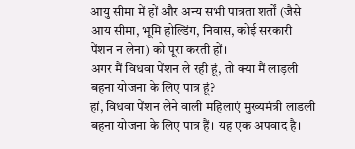आयु सीमा में हों और अन्य सभी पात्रता शर्तों (जैसे आय सीमा, भूमि होल्डिंग, निवास, कोई सरकारी पेंशन न लेना) को पूरा करती हों।
अगर मैं विधवा पेंशन ले रही हूं, तो क्या मैं लाड़ली बहना योजना के लिए पात्र हूं?
हां, विधवा पेंशन लेने वाली महिलाएं मुख्यमंत्री लाडली बहना योजना के लिए पात्र हैं। यह एक अपवाद है।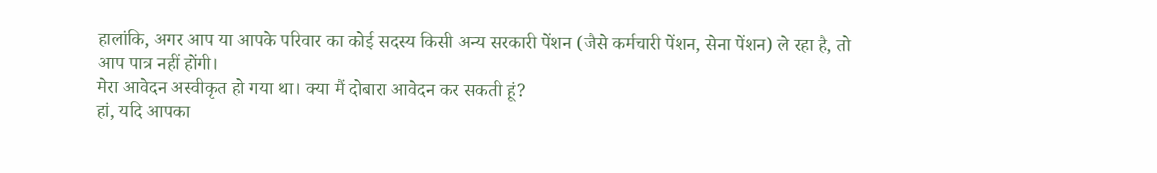हालांकि, अगर आप या आपके परिवार का कोई सदस्य किसी अन्य सरकारी पेंशन (जैसे कर्मचारी पेंशन, सेना पेंशन) ले रहा है, तो आप पात्र नहीं होंगी।
मेरा आवेदन अस्वीकृत हो गया था। क्या मैं दोबारा आवेदन कर सकती हूं?
हां, यदि आपका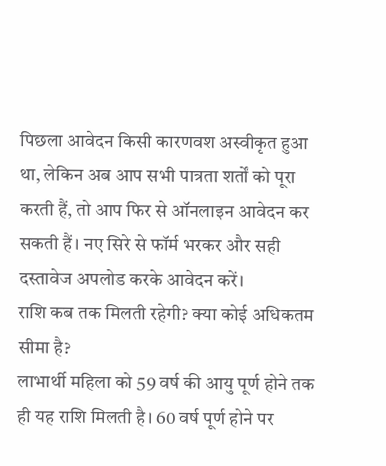पिछला आवेदन किसी कारणवश अस्वीकृत हुआ था, लेकिन अब आप सभी पात्रता शर्तों को पूरा करती हैं, तो आप फिर से ऑनलाइन आवेदन कर सकती हैं। नए सिरे से फॉर्म भरकर और सही दस्तावेज अपलोड करके आवेदन करें।
राशि कब तक मिलती रहेगी? क्या कोई अधिकतम सीमा है?
लाभार्थी महिला को 59 वर्ष की आयु पूर्ण होने तक ही यह राशि मिलती है। 60 वर्ष पूर्ण होने पर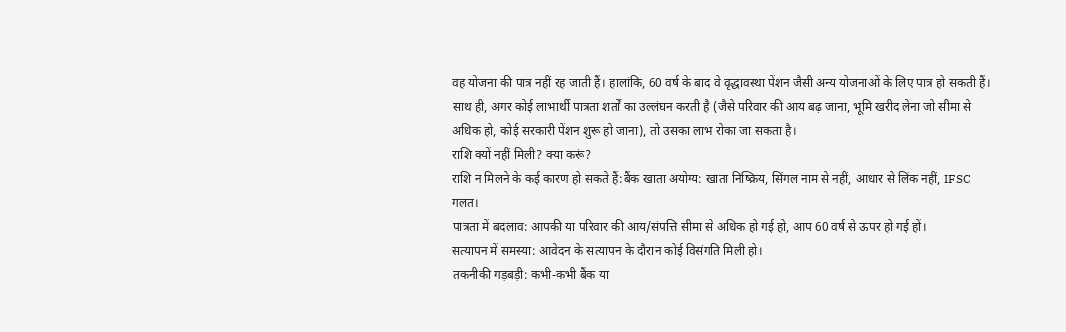वह योजना की पात्र नहीं रह जाती हैं। हालांकि, 60 वर्ष के बाद वे वृद्धावस्था पेंशन जैसी अन्य योजनाओं के लिए पात्र हो सकती हैं। साथ ही, अगर कोई लाभार्थी पात्रता शर्तों का उल्लंघन करती है (जैसे परिवार की आय बढ़ जाना, भूमि खरीद लेना जो सीमा से अधिक हो, कोई सरकारी पेंशन शुरू हो जाना), तो उसका लाभ रोका जा सकता है।
राशि क्यों नहीं मिली? क्या करूं?
राशि न मिलने के कई कारण हो सकते हैं:बैंक खाता अयोग्य: खाता निष्क्रिय, सिंगल नाम से नहीं, आधार से लिंक नहीं, IFSC गलत।
पात्रता में बदलाव: आपकी या परिवार की आय/संपत्ति सीमा से अधिक हो गई हो, आप 60 वर्ष से ऊपर हो गई हों।
सत्यापन में समस्या: आवेदन के सत्यापन के दौरान कोई विसंगति मिली हो।
तकनीकी गड़बड़ी: कभी-कभी बैंक या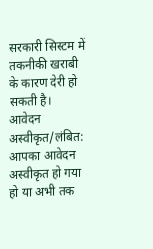सरकारी सिस्टम में तकनीकी खराबी के कारण देरी हो सकती है।
आवेदन अस्वीकृत/लंबित: आपका आवेदन अस्वीकृत हो गया हो या अभी तक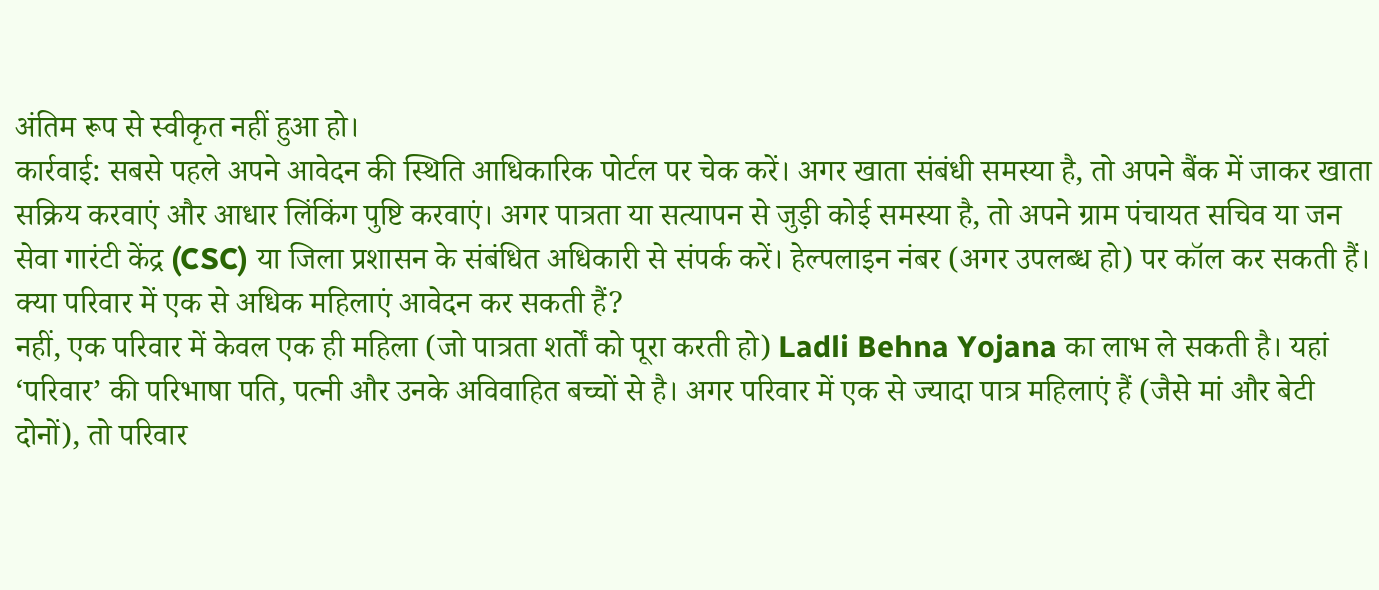अंतिम रूप से स्वीकृत नहीं हुआ हो।
कार्रवाई: सबसे पहले अपने आवेदन की स्थिति आधिकारिक पोर्टल पर चेक करें। अगर खाता संबंधी समस्या है, तो अपने बैंक में जाकर खाता सक्रिय करवाएं और आधार लिंकिंग पुष्टि करवाएं। अगर पात्रता या सत्यापन से जुड़ी कोई समस्या है, तो अपने ग्राम पंचायत सचिव या जन सेवा गारंटी केंद्र (CSC) या जिला प्रशासन के संबंधित अधिकारी से संपर्क करें। हेल्पलाइन नंबर (अगर उपलब्ध हो) पर कॉल कर सकती हैं।
क्या परिवार में एक से अधिक महिलाएं आवेदन कर सकती हैं?
नहीं, एक परिवार में केवल एक ही महिला (जो पात्रता शर्तों को पूरा करती हो) Ladli Behna Yojana का लाभ ले सकती है। यहां ‘परिवार’ की परिभाषा पति, पत्नी और उनके अविवाहित बच्चों से है। अगर परिवार में एक से ज्यादा पात्र महिलाएं हैं (जैसे मां और बेटी दोनों), तो परिवार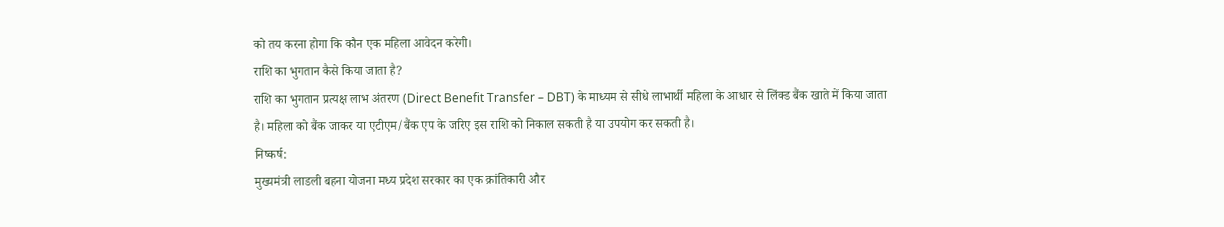को तय करना होगा कि कौन एक महिला आवेदन करेगी।
राशि का भुगतान कैसे किया जाता है?
राशि का भुगतान प्रत्यक्ष लाभ अंतरण (Direct Benefit Transfer – DBT) के माध्यम से सीधे लाभार्थी महिला के आधार से लिंक्ड बैंक खाते में किया जाता है। महिला को बैंक जाकर या एटीएम/बैंक एप के जरिए इस राशि को निकाल सकती है या उपयोग कर सकती है।
निष्कर्ष:
मुख्यमंत्री लाडली बहना योजना मध्य प्रदेश सरकार का एक क्रांतिकारी और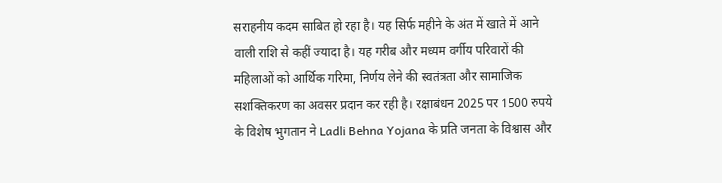सराहनीय कदम साबित हो रहा है। यह सिर्फ महीने के अंत में खाते में आने वाली राशि से कहीं ज्यादा है। यह गरीब और मध्यम वर्गीय परिवारों की महिलाओं को आर्थिक गरिमा, निर्णय लेने की स्वतंत्रता और सामाजिक सशक्तिकरण का अवसर प्रदान कर रही है। रक्षाबंधन 2025 पर 1500 रुपये के विशेष भुगतान ने Ladli Behna Yojana के प्रति जनता के विश्वास और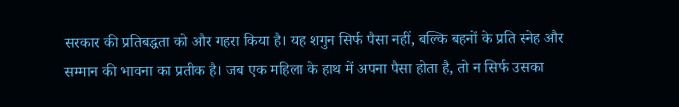सरकार की प्रतिबद्धता को और गहरा किया है। यह शगुन सिर्फ पैसा नहीं, बल्कि बहनों के प्रति स्नेह और सम्मान की भावना का प्रतीक है। जब एक महिला के हाथ में अपना पैसा होता है, तो न सिर्फ उसका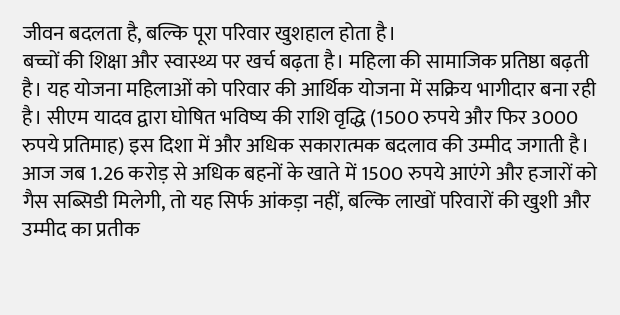जीवन बदलता है, बल्कि पूरा परिवार खुशहाल होता है।
बच्चों की शिक्षा और स्वास्थ्य पर खर्च बढ़ता है। महिला की सामाजिक प्रतिष्ठा बढ़ती है। यह योजना महिलाओं को परिवार की आर्थिक योजना में सक्रिय भागीदार बना रही है। सीएम यादव द्वारा घोषित भविष्य की राशि वृद्धि (1500 रुपये और फिर 3000 रुपये प्रतिमाह) इस दिशा में और अधिक सकारात्मक बदलाव की उम्मीद जगाती है। आज जब 1.26 करोड़ से अधिक बहनों के खाते में 1500 रुपये आएंगे और हजारों को गैस सब्सिडी मिलेगी, तो यह सिर्फ आंकड़ा नहीं, बल्कि लाखों परिवारों की खुशी और उम्मीद का प्रतीक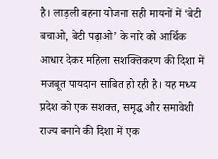है। लाड़ली बहना योजना सही मायनों में ‘बेटी बचाओ, बेटी पढ़ाओ’ के नारे को आर्थिक आधार देकर महिला सशक्तिकरण की दिशा में मजबूत पायदान साबित हो रही है। यह मध्य प्रदेश को एक सशक्त, समृद्ध और समावेशी राज्य बनाने की दिशा में एक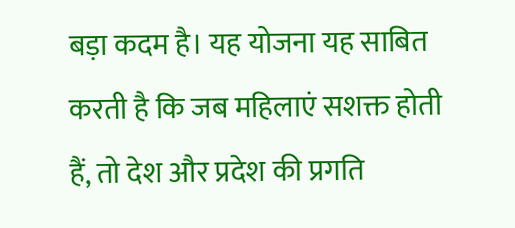बड़ा कदम है। यह योजना यह साबित करती है कि जब महिलाएं सशक्त होती हैं, तो देश और प्रदेश की प्रगति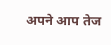अपने आप तेज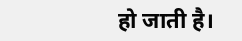हो जाती है।